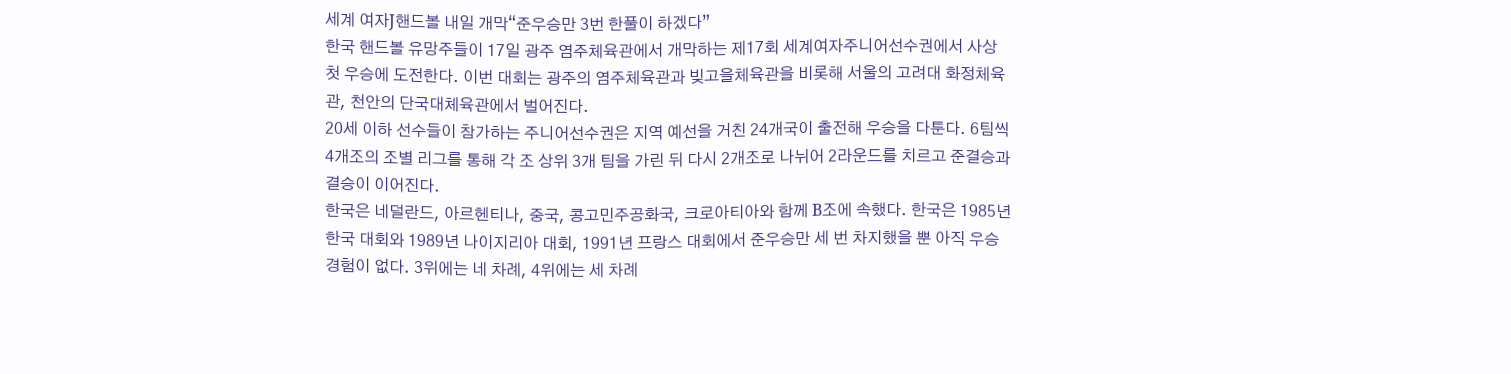세계 여자J핸드볼 내일 개막“준우승만 3번 한풀이 하겠다”
한국 핸드볼 유망주들이 17일 광주 염주체육관에서 개막하는 제17회 세계여자주니어선수권에서 사상 첫 우승에 도전한다. 이번 대회는 광주의 염주체육관과 빚고을체육관을 비롯해 서울의 고려대 화정체육관, 천안의 단국대체육관에서 벌어진다.
20세 이하 선수들이 참가하는 주니어선수권은 지역 예선을 거친 24개국이 출전해 우승을 다툰다. 6팀씩 4개조의 조별 리그를 통해 각 조 상위 3개 팀을 가린 뒤 다시 2개조로 나뉘어 2라운드를 치르고 준결승과 결승이 이어진다.
한국은 네덜란드, 아르헨티나, 중국, 콩고민주공화국, 크로아티아와 함께 B조에 속했다. 한국은 1985년 한국 대회와 1989년 나이지리아 대회, 1991년 프랑스 대회에서 준우승만 세 번 차지했을 뿐 아직 우승 경험이 없다. 3위에는 네 차례, 4위에는 세 차례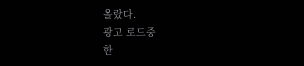올랐다.
광고 로드중
한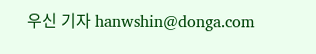우신 기자 hanwshin@donga.com